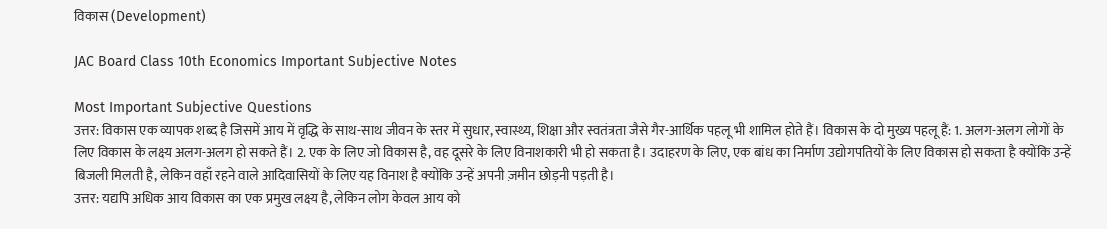विकास (Development)

JAC Board Class 10th Economics Important Subjective Notes

Most Important Subjective Questions
उत्तर: विकास एक व्यापक शब्द है जिसमें आय में वृद्धि के साथ-साथ जीवन के स्तर में सुधार, स्वास्थ्य, शिक्षा और स्वतंत्रता जैसे गैर-आर्थिक पहलू भी शामिल होते हैं। विकास के दो मुख्य पहलू हैं: 1. अलग-अलग लोगों के लिए विकास के लक्ष्य अलग-अलग हो सकते हैं। 2. एक के लिए जो विकास है, वह दूसरे के लिए विनाशकारी भी हो सकता है। उदाहरण के लिए, एक बांध का निर्माण उद्योगपतियों के लिए विकास हो सकता है क्योंकि उन्हें बिजली मिलती है, लेकिन वहाँ रहने वाले आदिवासियों के लिए यह विनाश है क्योंकि उन्हें अपनी ज़मीन छोड़नी पड़ती है।
उत्तर: यद्यपि अधिक आय विकास का एक प्रमुख लक्ष्य है, लेकिन लोग केवल आय को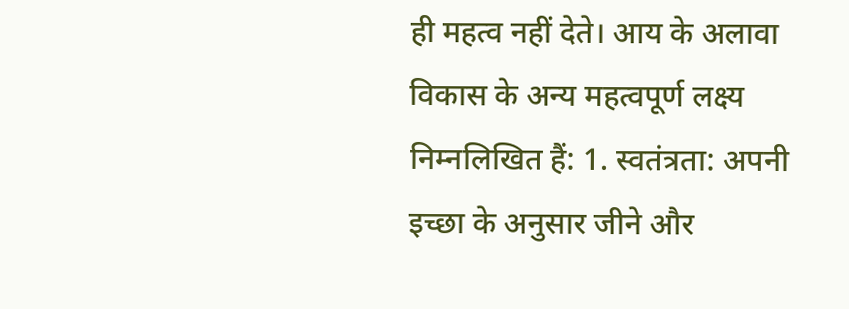ही महत्व नहीं देते। आय के अलावा विकास के अन्य महत्वपूर्ण लक्ष्य निम्नलिखित हैं: 1. स्वतंत्रता: अपनी इच्छा के अनुसार जीने और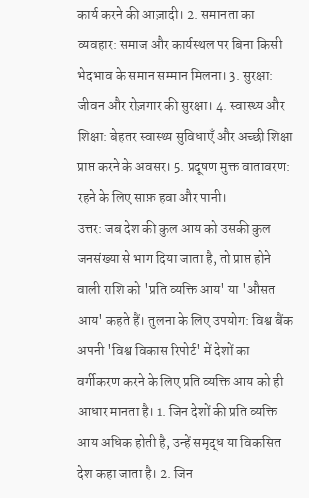कार्य करने की आज़ादी। 2. समानता का व्यवहार: समाज और कार्यस्थल पर बिना किसी भेदभाव के समान सम्मान मिलना। 3. सुरक्षा: जीवन और रोज़गार की सुरक्षा। 4. स्वास्थ्य और शिक्षा: बेहतर स्वास्थ्य सुविधाएँ और अच्छी शिक्षा प्राप्त करने के अवसर। 5. प्रदूषण मुक्त वातावरण: रहने के लिए साफ़ हवा और पानी।
उत्तर: जब देश की कुल आय को उसकी कुल जनसंख्या से भाग दिया जाता है, तो प्राप्त होने वाली राशि को 'प्रति व्यक्ति आय' या 'औसत आय' कहते हैं। तुलना के लिए उपयोग: विश्व बैंक अपनी 'विश्व विकास रिपोर्ट' में देशों का वर्गीकरण करने के लिए प्रति व्यक्ति आय को ही आधार मानता है। 1. जिन देशों की प्रति व्यक्ति आय अधिक होती है, उन्हें समृद्ध या विकसित देश कहा जाता है। 2. जिन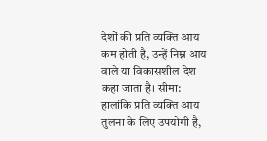देशों की प्रति व्यक्ति आय कम होती है, उन्हें निम्न आय वाले या विकासशील देश कहा जाता है। सीमा: हालांकि प्रति व्यक्ति आय तुलना के लिए उपयोगी है,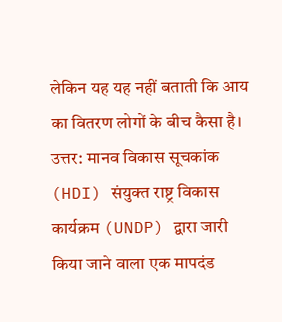लेकिन यह यह नहीं बताती कि आय का वितरण लोगों के बीच कैसा है।
उत्तर: मानव विकास सूचकांक (HDI) संयुक्त राष्ट्र विकास कार्यक्रम (UNDP) द्वारा जारी किया जाने वाला एक मापदंड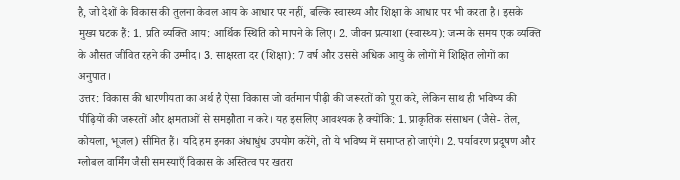है, जो देशों के विकास की तुलना केवल आय के आधार पर नहीं, बल्कि स्वास्थ्य और शिक्षा के आधार पर भी करता है। इसके मुख्य घटक हैं: 1. प्रति व्यक्ति आय: आर्थिक स्थिति को मापने के लिए। 2. जीवन प्रत्याशा (स्वास्थ्य): जन्म के समय एक व्यक्ति के औसत जीवित रहने की उम्मीद। 3. साक्षरता दर (शिक्षा): 7 वर्ष और उससे अधिक आयु के लोगों में शिक्षित लोगों का अनुपात।
उत्तर: विकास की धारणीयता का अर्थ है ऐसा विकास जो वर्तमान पीढ़ी की जरूरतों को पूरा करे, लेकिन साथ ही भविष्य की पीढ़ियों की जरूरतों और क्षमताओं से समझौता न करे। यह इसलिए आवश्यक है क्योंकि: 1. प्राकृतिक संसाधन (जैसे- तेल, कोयला, भूजल) सीमित हैं। यदि हम इनका अंधाधुंध उपयोग करेंगे, तो ये भविष्य में समाप्त हो जाएंगे। 2. पर्यावरण प्रदूषण और ग्लोबल वार्मिंग जैसी समस्याएँ विकास के अस्तित्व पर खतरा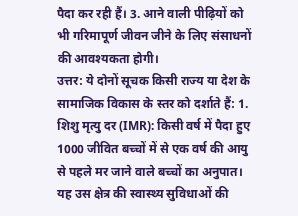पैदा कर रही हैं। 3. आने वाली पीढ़ियों को भी गरिमापूर्ण जीवन जीने के लिए संसाधनों की आवश्यकता होगी।
उत्तर: ये दोनों सूचक किसी राज्य या देश के सामाजिक विकास के स्तर को दर्शाते हैं: 1. शिशु मृत्यु दर (IMR): किसी वर्ष में पैदा हुए 1000 जीवित बच्चों में से एक वर्ष की आयु से पहले मर जाने वाले बच्चों का अनुपात। यह उस क्षेत्र की स्वास्थ्य सुविधाओं की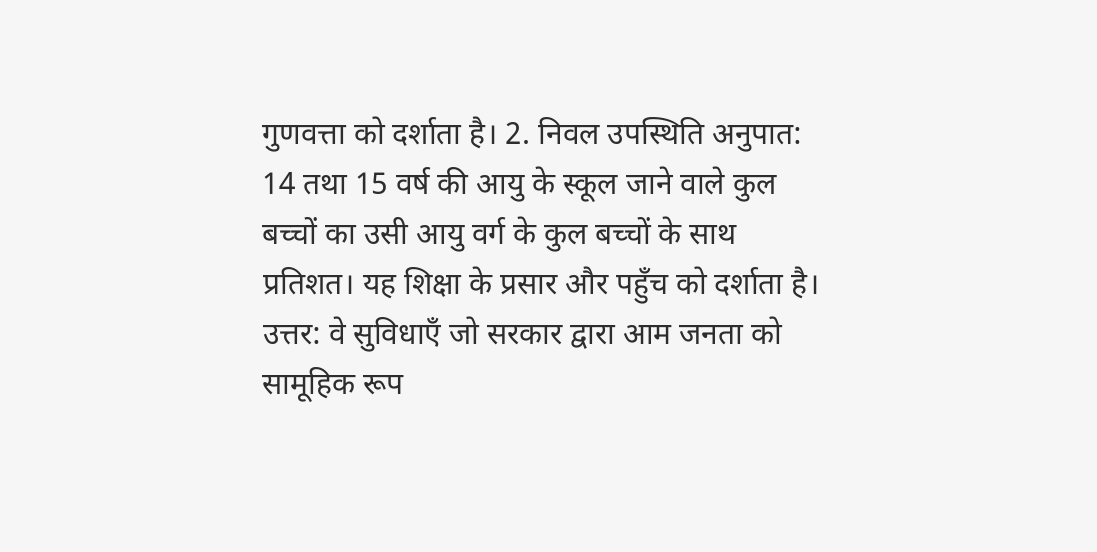गुणवत्ता को दर्शाता है। 2. निवल उपस्थिति अनुपात: 14 तथा 15 वर्ष की आयु के स्कूल जाने वाले कुल बच्चों का उसी आयु वर्ग के कुल बच्चों के साथ प्रतिशत। यह शिक्षा के प्रसार और पहुँच को दर्शाता है।
उत्तर: वे सुविधाएँ जो सरकार द्वारा आम जनता को सामूहिक रूप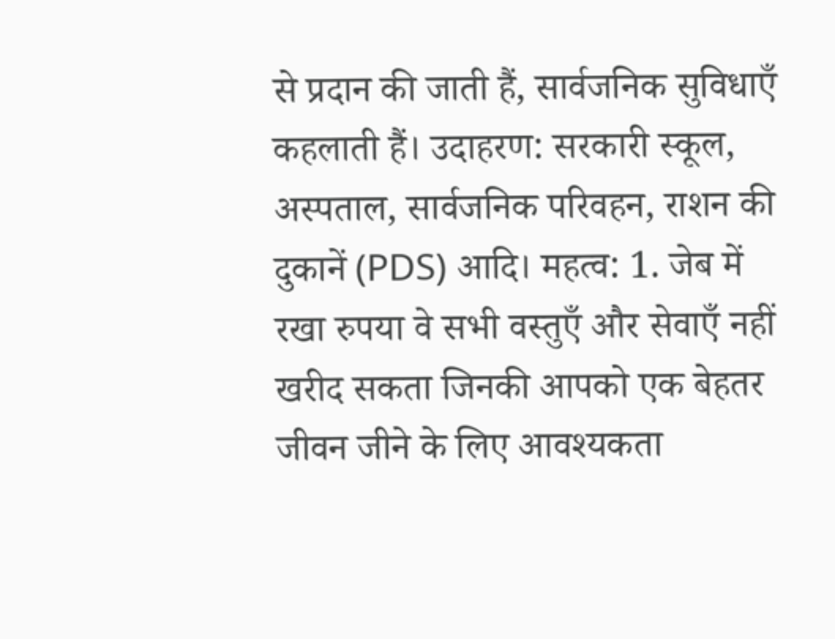से प्रदान की जाती हैं, सार्वजनिक सुविधाएँ कहलाती हैं। उदाहरण: सरकारी स्कूल, अस्पताल, सार्वजनिक परिवहन, राशन की दुकानें (PDS) आदि। महत्व: 1. जेब में रखा रुपया वे सभी वस्तुएँ और सेवाएँ नहीं खरीद सकता जिनकी आपको एक बेहतर जीवन जीने के लिए आवश्यकता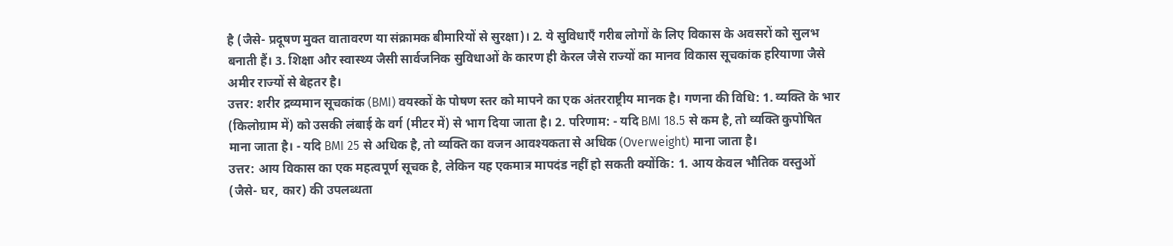है (जैसे- प्रदूषण मुक्त वातावरण या संक्रामक बीमारियों से सुरक्षा)। 2. ये सुविधाएँ गरीब लोगों के लिए विकास के अवसरों को सुलभ बनाती हैं। 3. शिक्षा और स्वास्थ्य जैसी सार्वजनिक सुविधाओं के कारण ही केरल जैसे राज्यों का मानव विकास सूचकांक हरियाणा जैसे अमीर राज्यों से बेहतर है।
उत्तर: शरीर द्रव्यमान सूचकांक (BMI) वयस्कों के पोषण स्तर को मापने का एक अंतरराष्ट्रीय मानक है। गणना की विधि: 1. व्यक्ति के भार (किलोग्राम में) को उसकी लंबाई के वर्ग (मीटर में) से भाग दिया जाता है। 2. परिणाम: - यदि BMI 18.5 से कम है, तो व्यक्ति कुपोषित माना जाता है। - यदि BMI 25 से अधिक है, तो व्यक्ति का वजन आवश्यकता से अधिक (Overweight) माना जाता है।
उत्तर: आय विकास का एक महत्वपूर्ण सूचक है, लेकिन यह एकमात्र मापदंड नहीं हो सकती क्योंकि: 1. आय केवल भौतिक वस्तुओं (जैसे- घर, कार) की उपलब्धता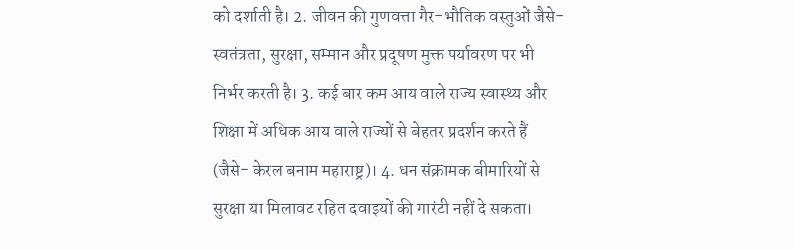को दर्शाती है। 2. जीवन की गुणवत्ता गैर-भौतिक वस्तुओं जैसे- स्वतंत्रता, सुरक्षा, सम्मान और प्रदूषण मुक्त पर्यावरण पर भी निर्भर करती है। 3. कई बार कम आय वाले राज्य स्वास्थ्य और शिक्षा में अधिक आय वाले राज्यों से बेहतर प्रदर्शन करते हैं (जैसे- केरल बनाम महाराष्ट्र)। 4. धन संक्रामक बीमारियों से सुरक्षा या मिलावट रहित दवाइयों की गारंटी नहीं दे सकता।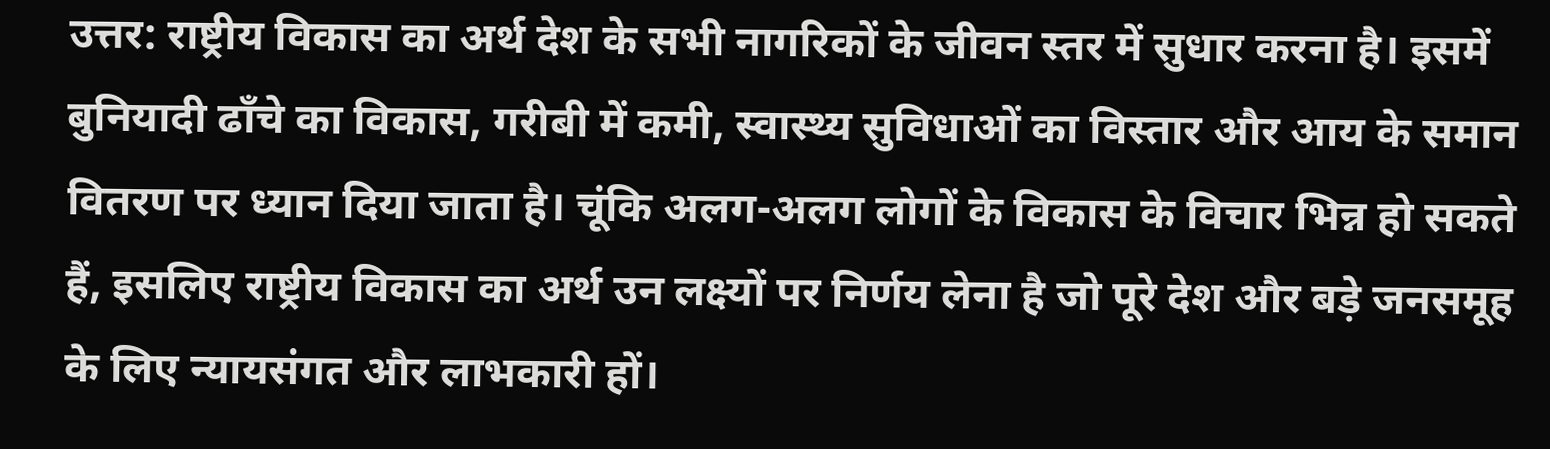उत्तर: राष्ट्रीय विकास का अर्थ देश के सभी नागरिकों के जीवन स्तर में सुधार करना है। इसमें बुनियादी ढाँचे का विकास, गरीबी में कमी, स्वास्थ्य सुविधाओं का विस्तार और आय के समान वितरण पर ध्यान दिया जाता है। चूंकि अलग-अलग लोगों के विकास के विचार भिन्न हो सकते हैं, इसलिए राष्ट्रीय विकास का अर्थ उन लक्ष्यों पर निर्णय लेना है जो पूरे देश और बड़े जनसमूह के लिए न्यायसंगत और लाभकारी हों।